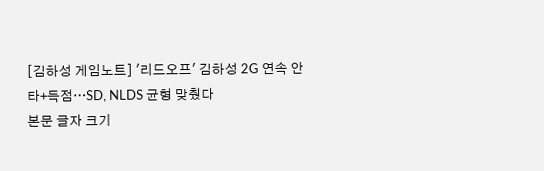[김하성 게임노트] '리드오프' 김하성 2G 연속 안타+득점…SD, NLDS 균형 맞췄다
본문 글자 크기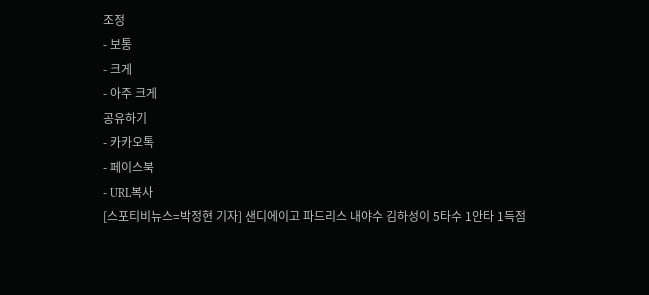조정
- 보통
- 크게
- 아주 크게
공유하기
- 카카오톡
- 페이스북
- URL복사
[스포티비뉴스=박정현 기자] 샌디에이고 파드리스 내야수 김하성이 5타수 1안타 1득점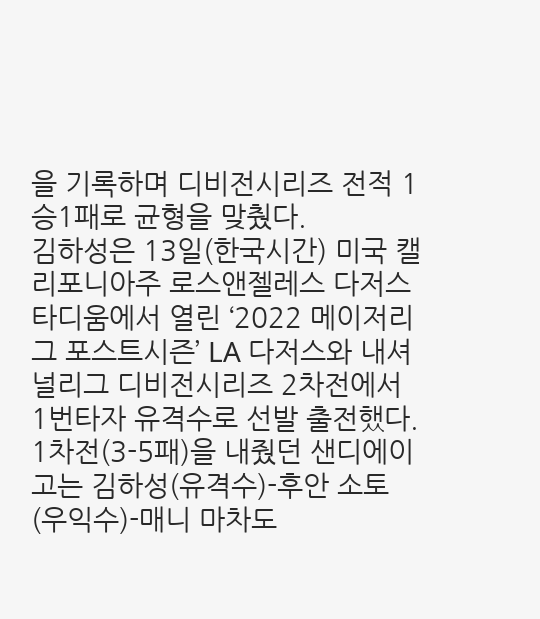을 기록하며 디비전시리즈 전적 1승1패로 균형을 맞췄다.
김하성은 13일(한국시간) 미국 캘리포니아주 로스앤젤레스 다저스타디움에서 열린 ‘2022 메이저리그 포스트시즌’ LA 다저스와 내셔널리그 디비전시리즈 2차전에서 1번타자 유격수로 선발 출전했다.
1차전(3-5패)을 내줬던 샌디에이고는 김하성(유격수)-후안 소토(우익수)-매니 마차도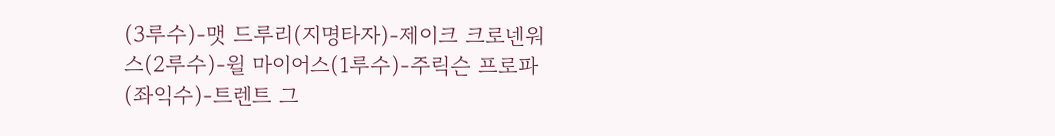(3루수)-맷 드루리(지명타자)-제이크 크로넨워스(2루수)-윌 마이어스(1루수)-주릭슨 프로파(좌익수)-트렌트 그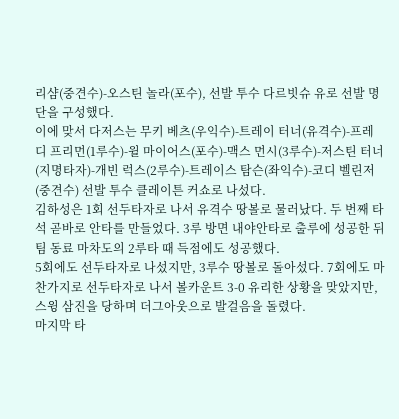리샴(중견수)-오스틴 놀라(포수), 선발 투수 다르빗슈 유로 선발 명단을 구성했다.
이에 맞서 다저스는 무키 베츠(우익수)-트레이 터너(유격수)-프레디 프리먼(1루수)-윌 마이어스(포수)-맥스 먼시(3루수)-저스틴 터너(지명타자)-개빈 럭스(2루수)-트레이스 탐슨(좌익수)-코디 벨린저(중견수) 선발 투수 클레이튼 커쇼로 나섰다.
김하성은 1회 선두타자로 나서 유격수 땅볼로 물러났다. 두 번째 타석 곧바로 안타를 만들었다. 3루 방면 내야안타로 출루에 성공한 뒤 팀 동료 마차도의 2루타 때 득점에도 성공했다.
5회에도 선두타자로 나섰지만, 3루수 땅볼로 돌아섰다. 7회에도 마찬가지로 선두타자로 나서 볼카운트 3-0 유리한 상황을 맞았지만, 스윙 삼진을 당하며 더그아웃으로 발걸음을 돌렸다.
마지막 타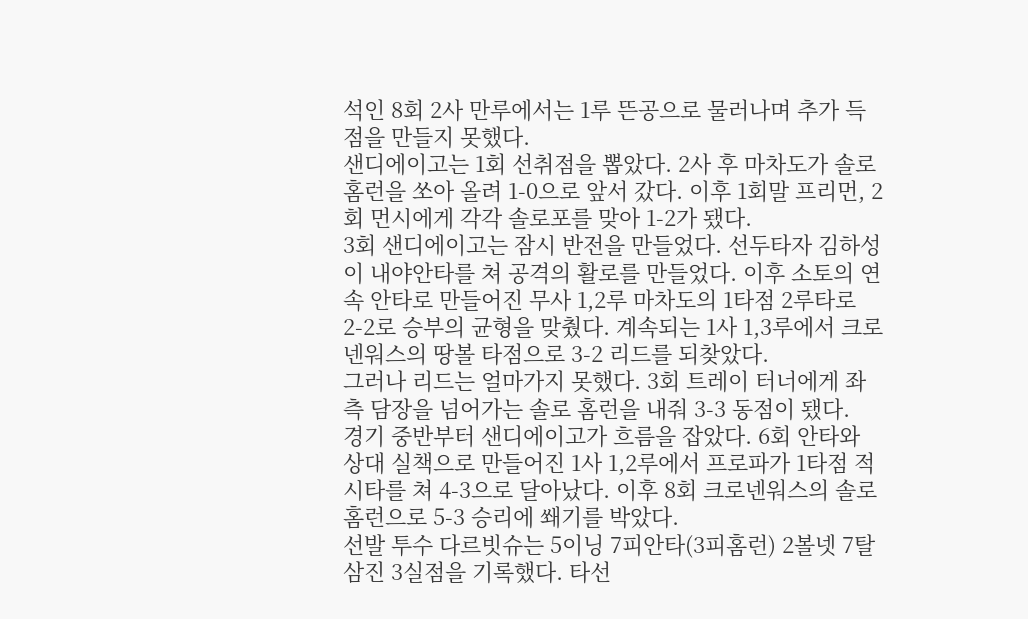석인 8회 2사 만루에서는 1루 뜬공으로 물러나며 추가 득점을 만들지 못했다.
샌디에이고는 1회 선취점을 뽑았다. 2사 후 마차도가 솔로 홈런을 쏘아 올려 1-0으로 앞서 갔다. 이후 1회말 프리먼, 2회 먼시에게 각각 솔로포를 맞아 1-2가 됐다.
3회 샌디에이고는 잠시 반전을 만들었다. 선두타자 김하성이 내야안타를 쳐 공격의 활로를 만들었다. 이후 소토의 연속 안타로 만들어진 무사 1,2루 마차도의 1타점 2루타로 2-2로 승부의 균형을 맞췄다. 계속되는 1사 1,3루에서 크로넨워스의 땅볼 타점으로 3-2 리드를 되찾았다.
그러나 리드는 얼마가지 못했다. 3회 트레이 터너에게 좌측 담장을 넘어가는 솔로 홈런을 내줘 3-3 동점이 됐다.
경기 중반부터 샌디에이고가 흐름을 잡았다. 6회 안타와 상대 실책으로 만들어진 1사 1,2루에서 프로파가 1타점 적시타를 쳐 4-3으로 달아났다. 이후 8회 크로넨워스의 솔로 홈런으로 5-3 승리에 쐐기를 박았다.
선발 투수 다르빗슈는 5이닝 7피안타(3피홈런) 2볼넷 7탈삼진 3실점을 기록했다. 타선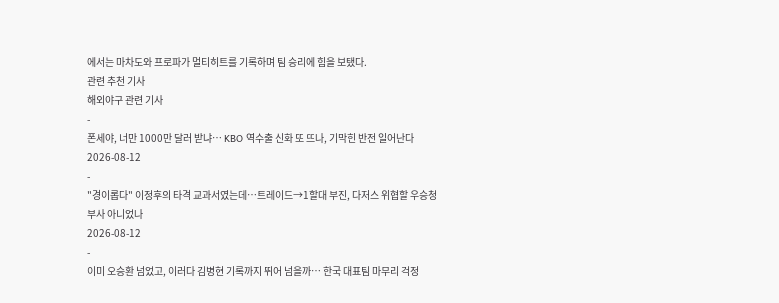에서는 마차도와 프로파가 멀티히트를 기록하며 팀 승리에 힘을 보탰다.
관련 추천 기사
해외야구 관련 기사
-
폰세야, 너만 1000만 달러 받냐… KBO 역수출 신화 또 뜨나, 기막힌 반전 일어난다
2026-08-12
-
"경이롭다" 이정후의 타격 교과서였는데…트레이드→1할대 부진, 다저스 위협할 우승청부사 아니었나
2026-08-12
-
이미 오승환 넘었고, 이러다 김병현 기록까지 뛰어 넘을까… 한국 대표팀 마무리 걱정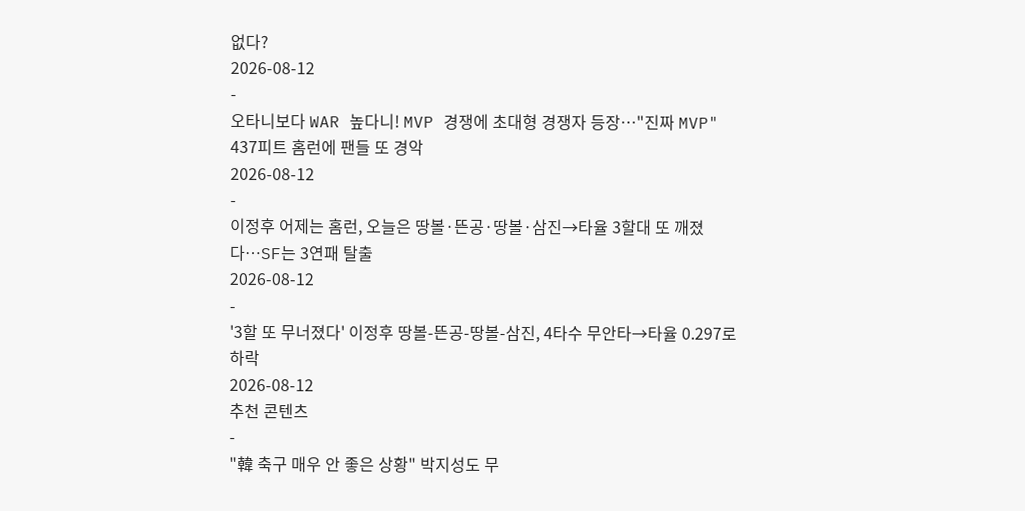없다?
2026-08-12
-
오타니보다 WAR 높다니! MVP 경쟁에 초대형 경쟁자 등장…"진짜 MVP" 437피트 홈런에 팬들 또 경악
2026-08-12
-
이정후 어제는 홈런, 오늘은 땅볼·뜬공·땅볼·삼진→타율 3할대 또 깨졌다…SF는 3연패 탈출
2026-08-12
-
'3할 또 무너졌다' 이정후 땅볼-뜬공-땅볼-삼진, 4타수 무안타→타율 0.297로 하락
2026-08-12
추천 콘텐츠
-
"韓 축구 매우 안 좋은 상황" 박지성도 무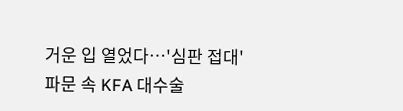거운 입 열었다…'심판 접대' 파문 속 KFA 대수술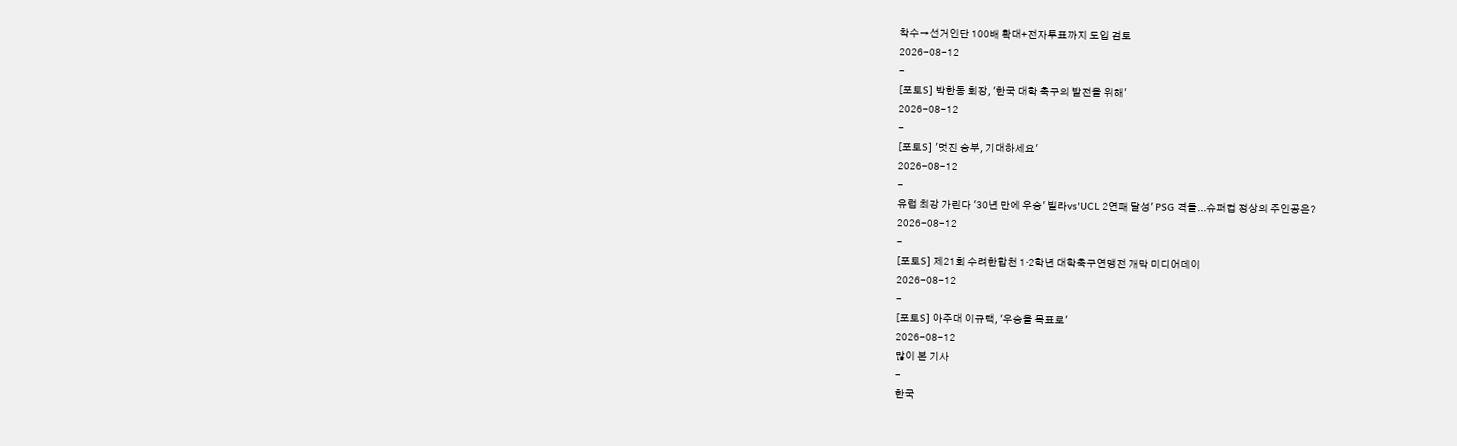착수→선거인단 100배 확대+전자투표까지 도입 검토
2026-08-12
-
[포토S] 박한동 회장, '한국 대학 축구의 발전을 위해'
2026-08-12
-
[포토S] '멋진 승부, 기대하세요'
2026-08-12
-
유럽 최강 가린다 '30년 만에 우승' 빌라vs'UCL 2연패 달성' PSG 격돌...슈퍼컵 정상의 주인공은?
2026-08-12
-
[포토S] 제21회 수려한합천 1·2학년 대학축구연맹전 개막 미디어데이
2026-08-12
-
[포토S] 아주대 이규택, '우승을 목표로'
2026-08-12
많이 본 기사
-
한국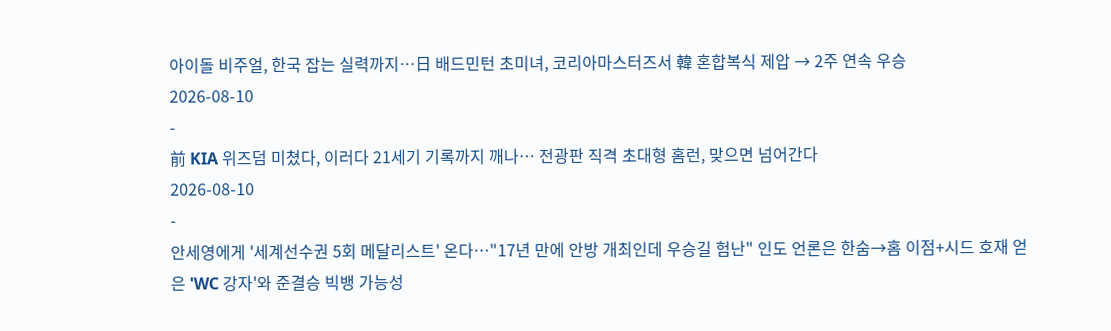아이돌 비주얼, 한국 잡는 실력까지…日 배드민턴 초미녀, 코리아마스터즈서 韓 혼합복식 제압 → 2주 연속 우승
2026-08-10
-
前 KIA 위즈덤 미쳤다, 이러다 21세기 기록까지 깨나… 전광판 직격 초대형 홈런, 맞으면 넘어간다
2026-08-10
-
안세영에게 '세계선수권 5회 메달리스트' 온다…"17년 만에 안방 개최인데 우승길 험난" 인도 언론은 한숨→홈 이점+시드 호재 얻은 'WC 강자'와 준결승 빅뱅 가능성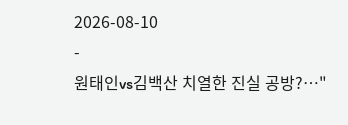2026-08-10
-
원태인vs김백산 치열한 진실 공방?…"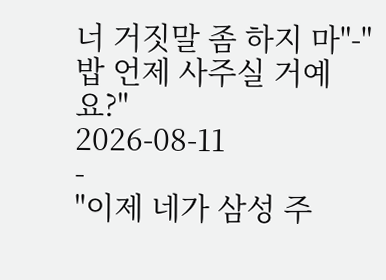너 거짓말 좀 하지 마"-"밥 언제 사주실 거예요?"
2026-08-11
-
"이제 네가 삼성 주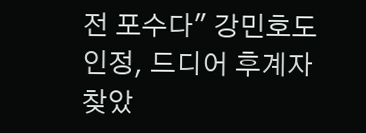전 포수다" 강민호도 인정, 드디어 후계자 찾았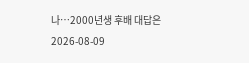나…2000년생 후배 대답은
2026-08-09